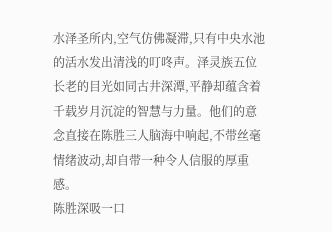水泽圣所内,空气仿佛凝滞,只有中央水池的活水发出清浅的叮咚声。泽灵族五位长老的目光如同古井深潭,平静却蕴含着千载岁月沉淀的智慧与力量。他们的意念直接在陈胜三人脑海中响起,不带丝毫情绪波动,却自带一种令人信服的厚重感。
陈胜深吸一口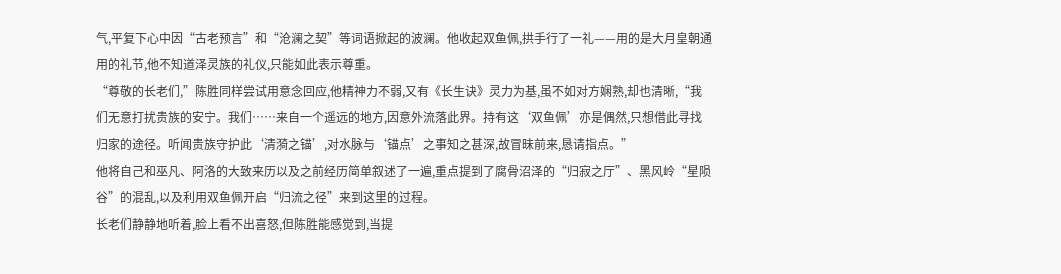气,平复下心中因“古老预言”和“沧澜之契”等词语掀起的波澜。他收起双鱼佩,拱手行了一礼——用的是大月皇朝通用的礼节,他不知道泽灵族的礼仪,只能如此表示尊重。
“尊敬的长老们,”陈胜同样尝试用意念回应,他精神力不弱,又有《长生诀》灵力为基,虽不如对方娴熟,却也清晰,“我们无意打扰贵族的安宁。我们……来自一个遥远的地方,因意外流落此界。持有这‘双鱼佩’亦是偶然,只想借此寻找归家的途径。听闻贵族守护此‘清漪之锚’,对水脉与‘锚点’之事知之甚深,故冒昧前来,恳请指点。”
他将自己和巫凡、阿洛的大致来历以及之前经历简单叙述了一遍,重点提到了腐骨沼泽的“归寂之厅”、黑风岭“星陨谷”的混乱,以及利用双鱼佩开启“归流之径”来到这里的过程。
长老们静静地听着,脸上看不出喜怒,但陈胜能感觉到,当提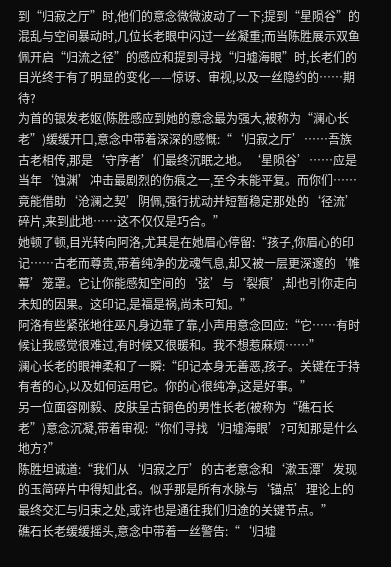到“归寂之厅”时,他们的意念微微波动了一下;提到“星陨谷”的混乱与空间暴动时,几位长老眼中闪过一丝凝重;而当陈胜展示双鱼佩开启“归流之径”的感应和提到寻找“归墟海眼”时,长老们的目光终于有了明显的变化——惊讶、审视,以及一丝隐约的……期待?
为首的银发老妪(陈胜感应到她的意念最为强大,被称为“澜心长老”)缓缓开口,意念中带着深深的感慨:“‘归寂之厅’……吾族古老相传,那是‘守序者’们最终沉眠之地。‘星陨谷’……应是当年‘蚀渊’冲击最剧烈的伤痕之一,至今未能平复。而你们……竟能借助‘沧澜之契’阴佩,强行扰动并短暂稳定那处的‘径流’碎片,来到此地……这不仅仅是巧合。”
她顿了顿,目光转向阿洛,尤其是在她眉心停留:“孩子,你眉心的印记……古老而尊贵,带着纯净的龙魂气息,却又被一层更深邃的‘帷幕’笼罩。它让你能感知空间的‘弦’与‘裂痕’,却也引你走向未知的因果。这印记,是福是祸,尚未可知。”
阿洛有些紧张地往巫凡身边靠了靠,小声用意念回应:“它……有时候让我感觉很难过,有时候又很暖和。我不想惹麻烦……”
澜心长老的眼神柔和了一瞬:“印记本身无善恶,孩子。关键在于持有者的心,以及如何运用它。你的心很纯净,这是好事。”
另一位面容刚毅、皮肤呈古铜色的男性长老(被称为“礁石长老”)意念沉凝,带着审视:“你们寻找‘归墟海眼’?可知那是什么地方?”
陈胜坦诚道:“我们从‘归寂之厅’的古老意念和‘漱玉潭’发现的玉简碎片中得知此名。似乎那是所有水脉与‘锚点’理论上的最终交汇与归束之处,或许也是通往我们归途的关键节点。”
礁石长老缓缓摇头,意念中带着一丝警告:“‘归墟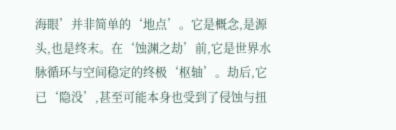海眼’并非简单的‘地点’。它是概念,是源头,也是终末。在‘蚀渊之劫’前,它是世界水脉循环与空间稳定的终极‘枢轴’。劫后,它已‘隐没’,甚至可能本身也受到了侵蚀与扭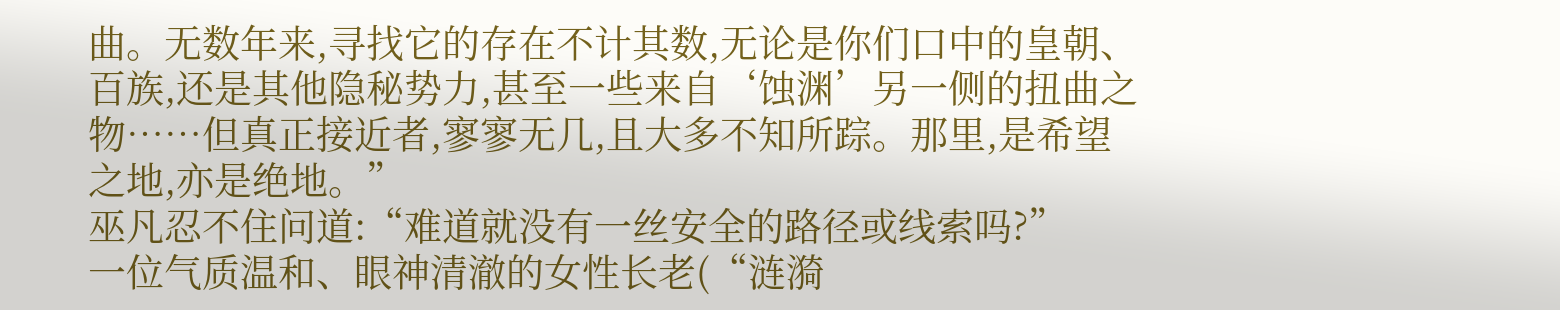曲。无数年来,寻找它的存在不计其数,无论是你们口中的皇朝、百族,还是其他隐秘势力,甚至一些来自‘蚀渊’另一侧的扭曲之物……但真正接近者,寥寥无几,且大多不知所踪。那里,是希望之地,亦是绝地。”
巫凡忍不住问道:“难道就没有一丝安全的路径或线索吗?”
一位气质温和、眼神清澈的女性长老(“涟漪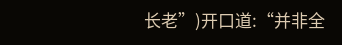长老”)开口道:“并非全